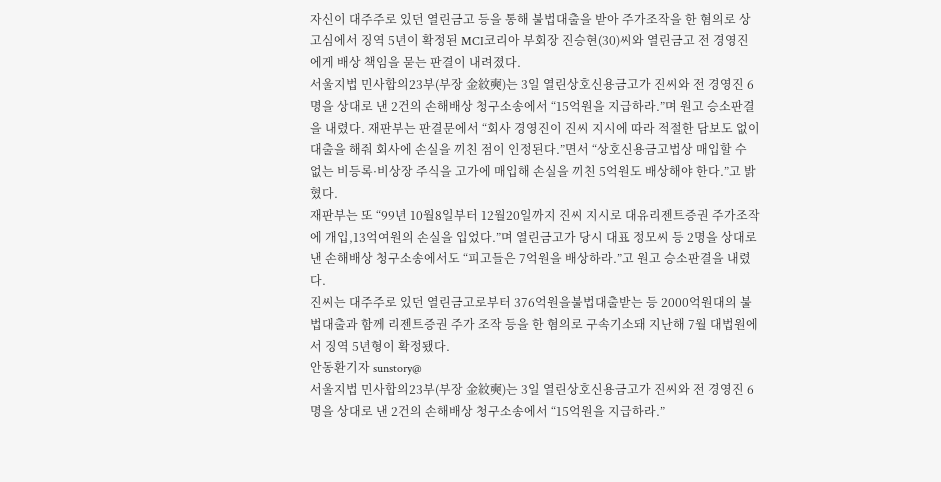자신이 대주주로 있던 열린금고 등을 통해 불법대출을 받아 주가조작을 한 혐의로 상고심에서 징역 5년이 확정된 MCI코리아 부회장 진승현(30)씨와 열린금고 전 경영진에게 배상 책임을 묻는 판결이 내려졌다.
서울지법 민사합의23부(부장 金紋奭)는 3일 열린상호신용금고가 진씨와 전 경영진 6명을 상대로 낸 2건의 손해배상 청구소송에서 “15억원을 지급하라.”며 원고 승소판결을 내렸다. 재판부는 판결문에서 “회사 경영진이 진씨 지시에 따라 적절한 담보도 없이 대출을 해줘 회사에 손실을 끼친 점이 인정된다.”면서 “상호신용금고법상 매입할 수 없는 비등록·비상장 주식을 고가에 매입해 손실을 끼친 5억원도 배상해야 한다.”고 밝혔다.
재판부는 또 “99년 10월8일부터 12월20일까지 진씨 지시로 대유리젠트증권 주가조작에 개입,13억여원의 손실을 입었다.”며 열린금고가 당시 대표 정모씨 등 2명을 상대로 낸 손해배상 청구소송에서도 “피고들은 7억원을 배상하라.”고 원고 승소판결을 내렸다.
진씨는 대주주로 있던 열린금고로부터 376억원을불법대출받는 등 2000억원대의 불법대출과 함께 리젠트증권 주가 조작 등을 한 혐의로 구속기소돼 지난해 7월 대법원에서 징역 5년형이 확정됐다.
안동환기자 sunstory@
서울지법 민사합의23부(부장 金紋奭)는 3일 열린상호신용금고가 진씨와 전 경영진 6명을 상대로 낸 2건의 손해배상 청구소송에서 “15억원을 지급하라.”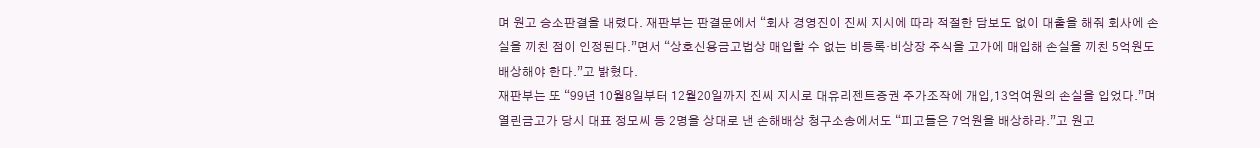며 원고 승소판결을 내렸다. 재판부는 판결문에서 “회사 경영진이 진씨 지시에 따라 적절한 담보도 없이 대출을 해줘 회사에 손실을 끼친 점이 인정된다.”면서 “상호신용금고법상 매입할 수 없는 비등록·비상장 주식을 고가에 매입해 손실을 끼친 5억원도 배상해야 한다.”고 밝혔다.
재판부는 또 “99년 10월8일부터 12월20일까지 진씨 지시로 대유리젠트증권 주가조작에 개입,13억여원의 손실을 입었다.”며 열린금고가 당시 대표 정모씨 등 2명을 상대로 낸 손해배상 청구소송에서도 “피고들은 7억원을 배상하라.”고 원고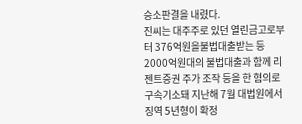승소판결을 내렸다.
진씨는 대주주로 있던 열린금고로부터 376억원을불법대출받는 등 2000억원대의 불법대출과 함께 리젠트증권 주가 조작 등을 한 혐의로 구속기소돼 지난해 7월 대법원에서 징역 5년형이 확정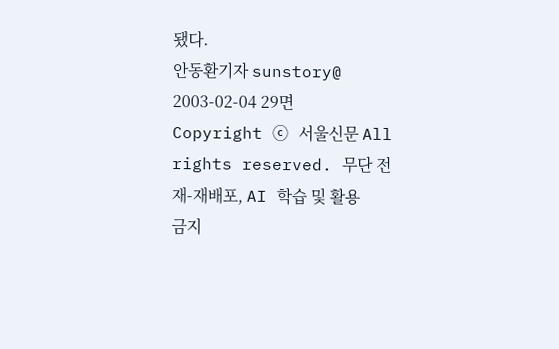됐다.
안동환기자 sunstory@
2003-02-04 29면
Copyright ⓒ 서울신문 All rights reserved. 무단 전재-재배포, AI 학습 및 활용 금지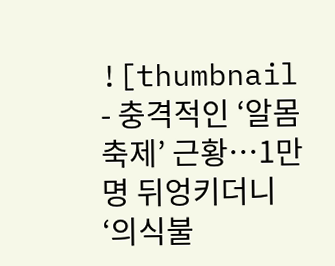![thumbnail - 충격적인 ‘알몸 축제’ 근황…1만명 뒤엉키더니 ‘의식불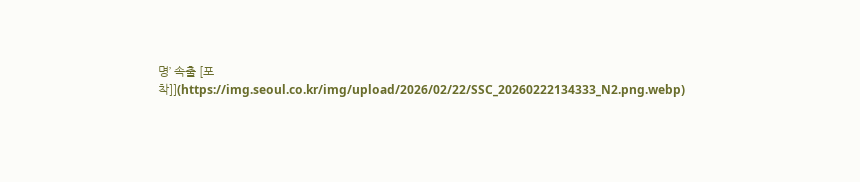명’ 속출 [포착]](https://img.seoul.co.kr/img/upload/2026/02/22/SSC_20260222134333_N2.png.webp)